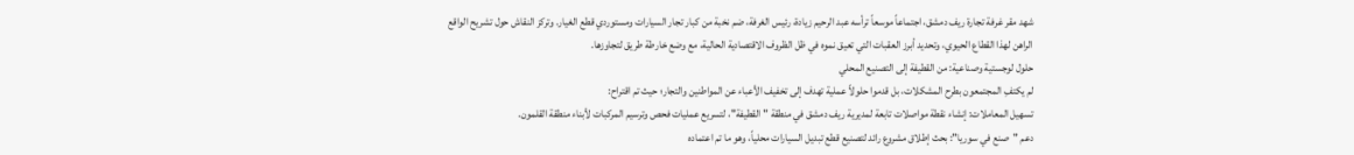شهد مقر غرفة تجارة ريف دمشق، اجتماعاً موسعاً ترأسه عبد الرحيم زيادة، رئيس الغرفة، ضم نخبة من كبار تجار السيارات ومستوردي قطع الغيار. وتركز النقاش حول تشريح الواقع الراهن لهذا القطاع الحيوي، وتحديد أبرز العقبات التي تعيق نموه في ظل الظروف الاقتصادية الحالية، مع وضع خارطة طريق لتجاوزها.
حلول لوجستية وصناعية: من القطيفة إلى التصنيع المحلي
لم يكتفِ المجتمعون بطرح المشكلات، بل قدموا حلولاً عملية تهدف إلى تخفيف الأعباء عن المواطنين والتجار؛ حيث تم اقتراح:
تسهيل المعاملات: إنشاء نقطة مواصلات تابعة لمديرية ريف دمشق في منطقة "القطيفة"، لتسريع عمليات فحص وترسيم المركبات لأبناء منطقة القلمون.
دعم "صنع في سوريا": بحث إطلاق مشروع رائد لتصنيع قطع تبديل السيارات محلياً، وهو ما تم اعتماده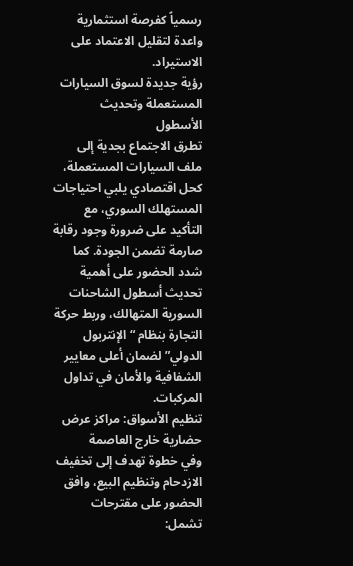رسمياً كفرصة استثمارية واعدة لتقليل الاعتماد على الاستيراد.
رؤية جديدة لسوق السيارات المستعملة وتحديث الأسطول
تطرق الاجتماع بجدية إلى ملف السيارات المستعملة، كحل اقتصادي يلبي احتياجات المستهلك السوري، مع التأكيد على ضرورة وجود رقابة صارمة تضمن الجودة. كما شدد الحضور على أهمية تحديث أسطول الشاحنات السورية المتهالك، وربط حركة التجارة بنظام “الإنتربول الدولي” لضمان أعلى معايير الشفافية والأمان في تداول المركبات.
تنظيم الأسواق: مراكز عرض حضارية خارج العاصمة
وفي خطوة تهدف إلى تخفيف الازدحام وتنظيم البيع، وافق الحضور على مقترحات تشمل: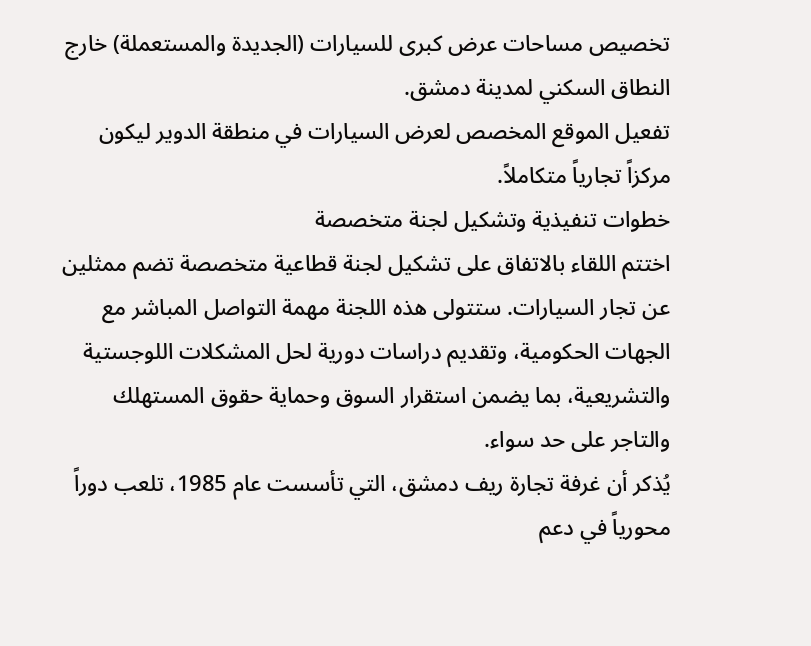تخصيص مساحات عرض كبرى للسيارات (الجديدة والمستعملة) خارج النطاق السكني لمدينة دمشق.
تفعيل الموقع المخصص لعرض السيارات في منطقة الدوير ليكون مركزاً تجارياً متكاملاً.
خطوات تنفيذية وتشكيل لجنة متخصصة
اختتم اللقاء بالاتفاق على تشكيل لجنة قطاعية متخصصة تضم ممثلين عن تجار السيارات. ستتولى هذه اللجنة مهمة التواصل المباشر مع الجهات الحكومية، وتقديم دراسات دورية لحل المشكلات اللوجستية والتشريعية، بما يضمن استقرار السوق وحماية حقوق المستهلك والتاجر على حد سواء.
يُذكر أن غرفة تجارة ريف دمشق، التي تأسست عام 1985، تلعب دوراً محورياً في دعم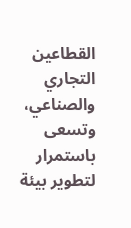القطاعين التجاري والصناعي، وتسعى باستمرار لتطوير بيئة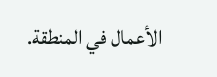الأعمال في المنطقة.